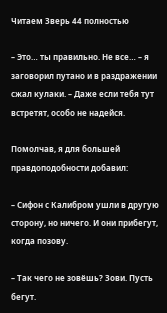Читаем Зверь 44 полностью

– Это… ты правильно. Не все… – я заговорил путано и в раздражении сжал кулаки. – Даже если тебя тут встретят, особо не надейся.

Помолчав, я для большей правдоподобности добавил:

– Сифон с Калибром ушли в другую сторону, но ничего. И они прибегут, когда позову.

– Так чего не зовёшь? Зови. Пусть бегут.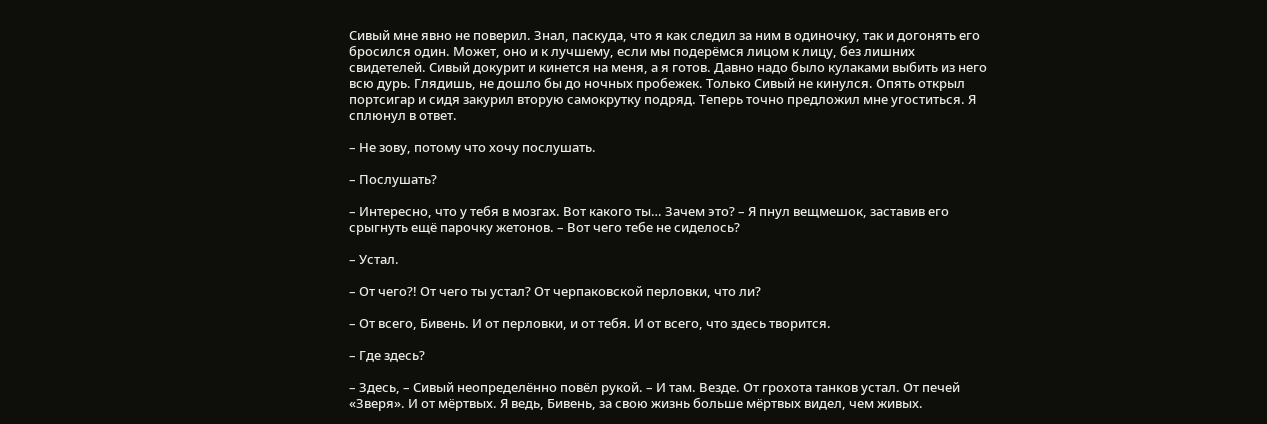Сивый мне явно не поверил. Знал, паскуда, что я как следил за ним в одиночку, так и догонять его бросился один. Может, оно и к лучшему, если мы подерёмся лицом к лицу, без лишних свидетелей. Сивый докурит и кинется на меня, а я готов. Давно надо было кулаками выбить из него всю дурь. Глядишь, не дошло бы до ночных пробежек. Только Сивый не кинулся. Опять открыл портсигар и сидя закурил вторую самокрутку подряд. Теперь точно предложил мне угоститься. Я сплюнул в ответ.

– Не зову, потому что хочу послушать.

– Послушать?

– Интересно, что у тебя в мозгах. Вот какого ты… Зачем это? – Я пнул вещмешок, заставив его срыгнуть ещё парочку жетонов. – Вот чего тебе не сиделось?

– Устал.

– От чего?! От чего ты устал? От черпаковской перловки, что ли?

– От всего, Бивень. И от перловки, и от тебя. И от всего, что здесь творится.

– Где здесь?

– Здесь, – Сивый неопределённо повёл рукой. – И там. Везде. От грохота танков устал. От печей «Зверя». И от мёртвых. Я ведь, Бивень, за свою жизнь больше мёртвых видел, чем живых.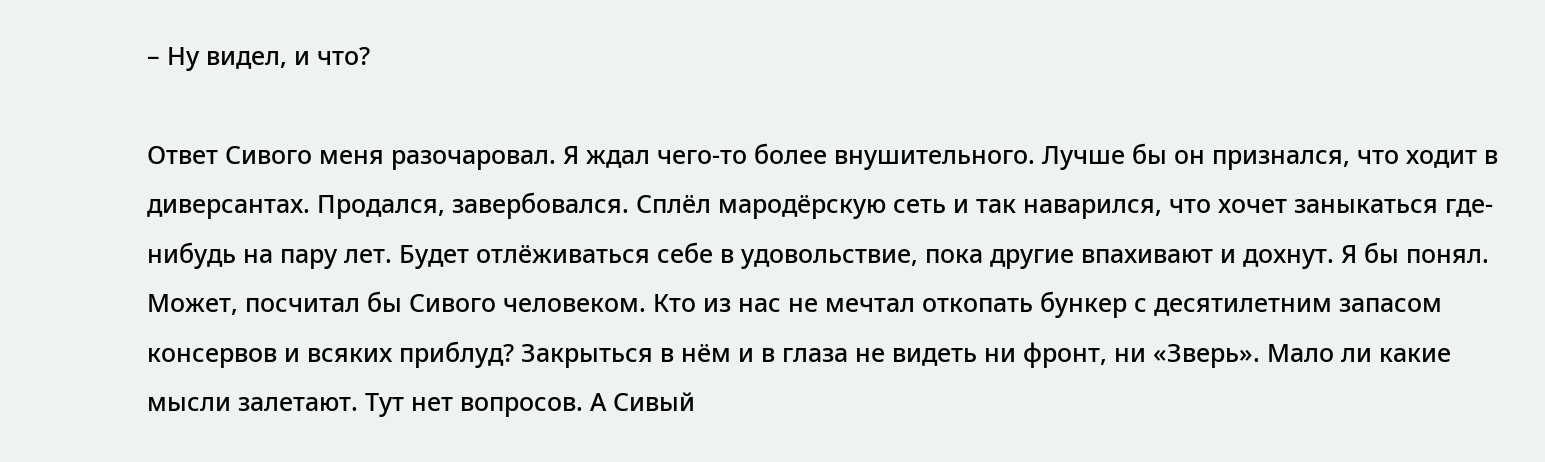– Ну видел, и что?

Ответ Сивого меня разочаровал. Я ждал чего-то более внушительного. Лучше бы он признался, что ходит в диверсантах. Продался, завербовался. Сплёл мародёрскую сеть и так наварился, что хочет заныкаться где-нибудь на пару лет. Будет отлёживаться себе в удовольствие, пока другие впахивают и дохнут. Я бы понял. Может, посчитал бы Сивого человеком. Кто из нас не мечтал откопать бункер с десятилетним запасом консервов и всяких приблуд? Закрыться в нём и в глаза не видеть ни фронт, ни «Зверь». Мало ли какие мысли залетают. Тут нет вопросов. А Сивый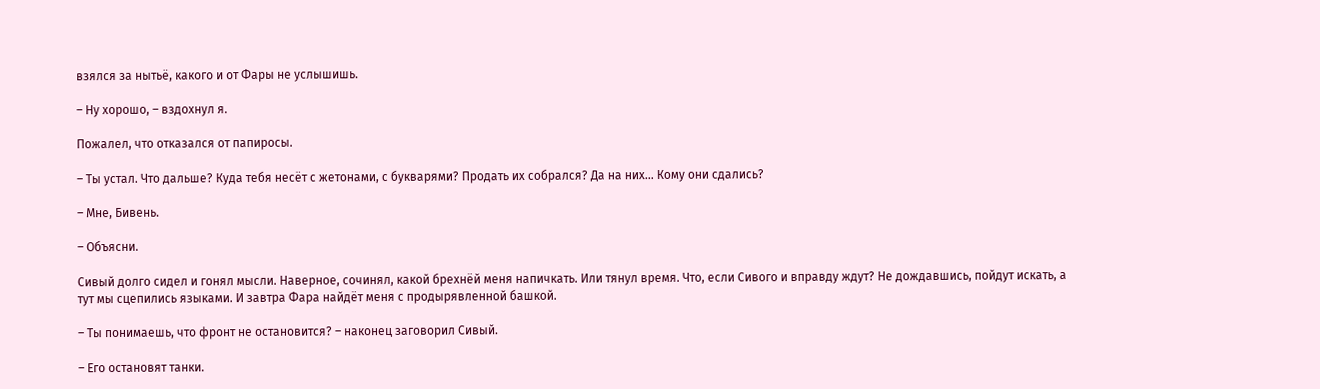взялся за нытьё, какого и от Фары не услышишь.

– Ну хорошо, – вздохнул я.

Пожалел, что отказался от папиросы.

– Ты устал. Что дальше? Куда тебя несёт с жетонами, с букварями? Продать их собрался? Да на них… Кому они сдались?

– Мне, Бивень.

– Объясни.

Сивый долго сидел и гонял мысли. Наверное, сочинял, какой брехнёй меня напичкать. Или тянул время. Что, если Сивого и вправду ждут? Не дождавшись, пойдут искать, а тут мы сцепились языками. И завтра Фара найдёт меня с продырявленной башкой.

– Ты понимаешь, что фронт не остановится? – наконец заговорил Сивый.

– Его остановят танки.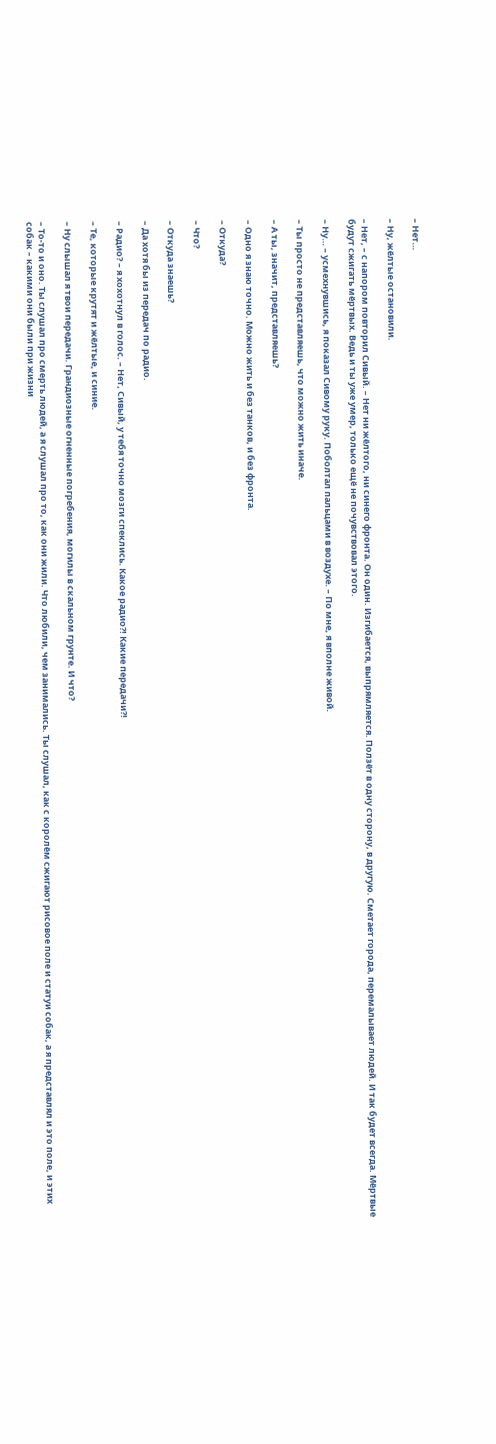– Нет…

– Ну, жёлтые остановили.

– Нет, – с напором повторил Сивый. – Нет ни жёлтого, ни синего фронта. Он один. Изгибается, выпрямляется. Ползёт в одну сторону, в другую. Сметает города, перемалывает людей. И так будет всегда. Мёртвые будут сжигать мёртвых. Ведь и ты уже умер, только ещё не почувствовал этого.

– Ну… – усмехнувшись, я показал Сивому руку. Поболтал пальцами в воздухе. – По мне, я вполне живой.

– Ты просто не представляешь, что можно жить иначе.

– А ты, значит, представляешь?

– Одно я знаю точно. Можно жить и без танков, и без фронта.

– Откуда?

– Что?

– Откуда знаешь?

– Да хотя бы из передач по радио.

– Радио? – я хохотнул в голос. – Нет, Сивый, у тебя точно мозги спеклись. Какое радио?! Какие передачи?!

– Те, которые крутят и жёлтые, и синие.

– Ну слышал я твои передачи. Грандиозные огненные погребения, могилы в скальном грунте. И что?

– То-то и оно. Ты слушал про смерть людей, а я слушал про то, как они жили. Что любили, чем занимались. Ты слушал, как с королём сжигают рисовое поле и статуи собак, а я представлял и это поле, и этих собак – какими они были при жизни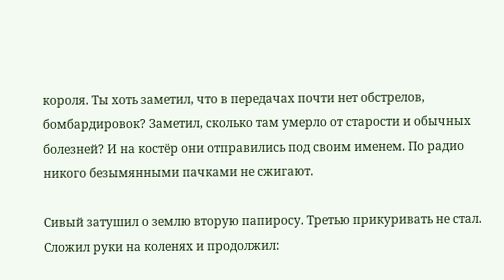короля. Ты хоть заметил, что в передачах почти нет обстрелов, бомбардировок? Заметил, сколько там умерло от старости и обычных болезней? И на костёр они отправились под своим именем. По радио никого безымянными пачками не сжигают.

Сивый затушил о землю вторую папиросу. Третью прикуривать не стал. Сложил руки на коленях и продолжил: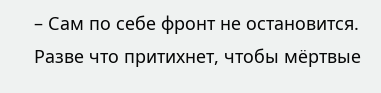– Сам по себе фронт не остановится. Разве что притихнет, чтобы мёртвые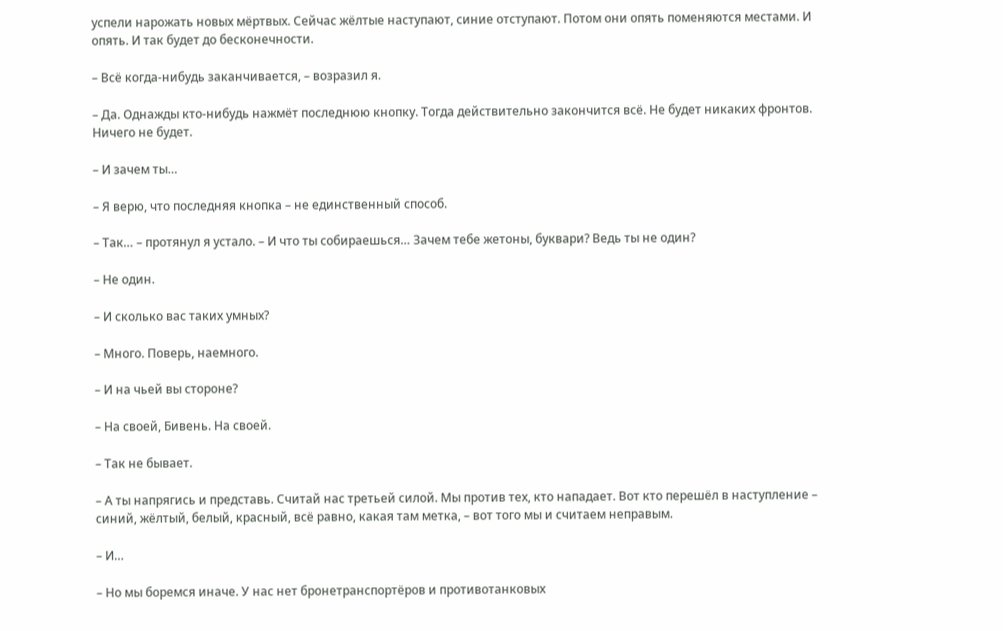успели нарожать новых мёртвых. Сейчас жёлтые наступают, синие отступают. Потом они опять поменяются местами. И опять. И так будет до бесконечности.

– Всё когда-нибудь заканчивается, – возразил я.

– Да. Однажды кто-нибудь нажмёт последнюю кнопку. Тогда действительно закончится всё. Не будет никаких фронтов. Ничего не будет.

– И зачем ты…

– Я верю, что последняя кнопка – не единственный способ.

– Так… – протянул я устало. – И что ты собираешься… Зачем тебе жетоны, буквари? Ведь ты не один?

– Не один.

– И сколько вас таких умных?

– Много. Поверь, наемного.

– И на чьей вы стороне?

– На своей, Бивень. На своей.

– Так не бывает.

– А ты напрягись и представь. Считай нас третьей силой. Мы против тех, кто нападает. Вот кто перешёл в наступление – синий, жёлтый, белый, красный, всё равно, какая там метка, – вот того мы и считаем неправым.

– И…

– Но мы боремся иначе. У нас нет бронетранспортёров и противотанковых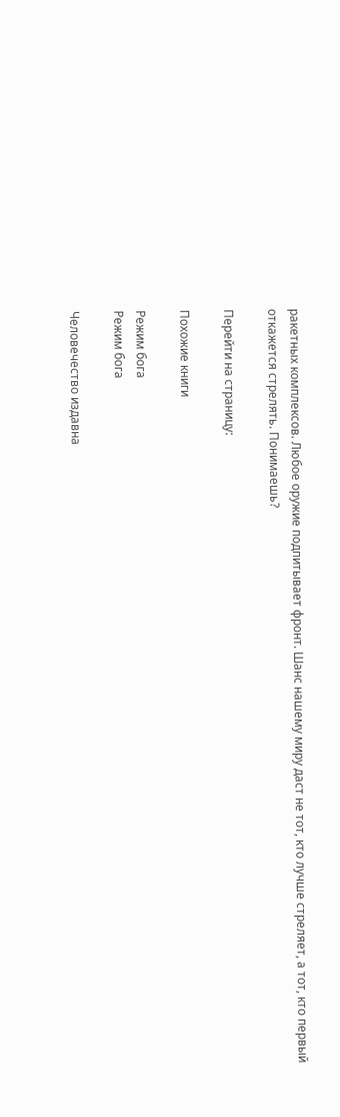ракетных комплексов. Любое оружие подпитывает фронт. Шанс нашему миру даст не тот, кто лучше стреляет, а тот, кто первый откажется стрелять. Понимаешь?

Перейти на страницу:

Похожие книги

Режим бога
Режим бога

Человечество издавна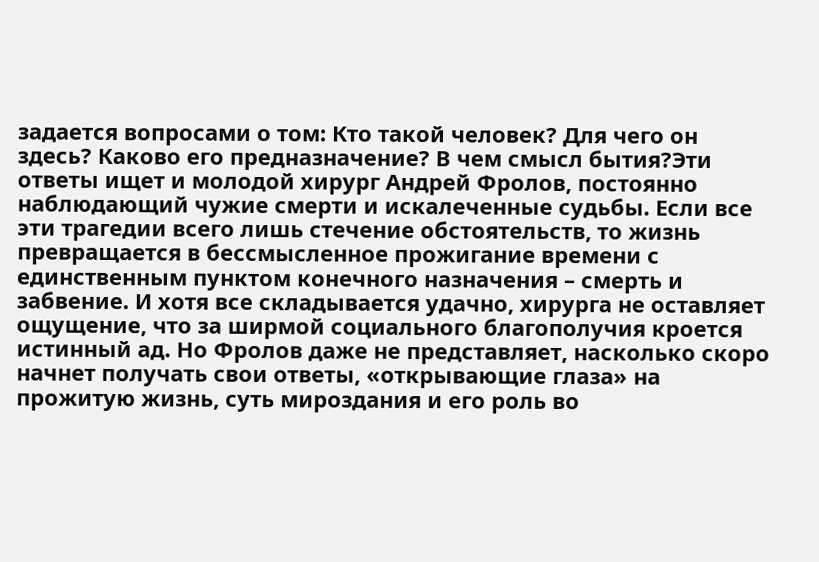задается вопросами о том: Кто такой человек? Для чего он здесь? Каково его предназначение? В чем смысл бытия?Эти ответы ищет и молодой хирург Андрей Фролов, постоянно наблюдающий чужие смерти и искалеченные судьбы. Если все эти трагедии всего лишь стечение обстоятельств, то жизнь превращается в бессмысленное прожигание времени с единственным пунктом конечного назначения – смерть и забвение. И хотя все складывается удачно, хирурга не оставляет ощущение, что за ширмой социального благополучия кроется истинный ад. Но Фролов даже не представляет, насколько скоро начнет получать свои ответы, «открывающие глаза» на прожитую жизнь, суть мироздания и его роль во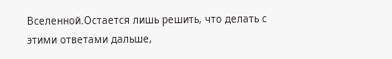Вселенной.Остается лишь решить, что делать с этими ответами дальше,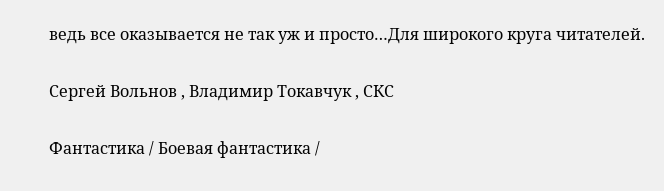ведь все оказывается не так уж и просто…Для широкого круга читателей.

Сергей Вольнов , Владимир Токавчук , СКС

Фантастика / Боевая фантастика /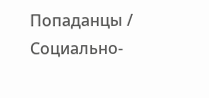Попаданцы / Социально-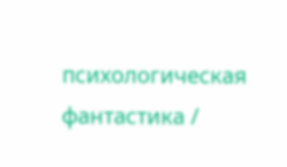психологическая фантастика /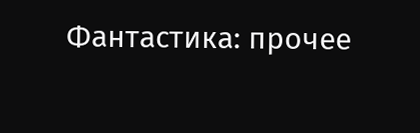Фантастика: прочее